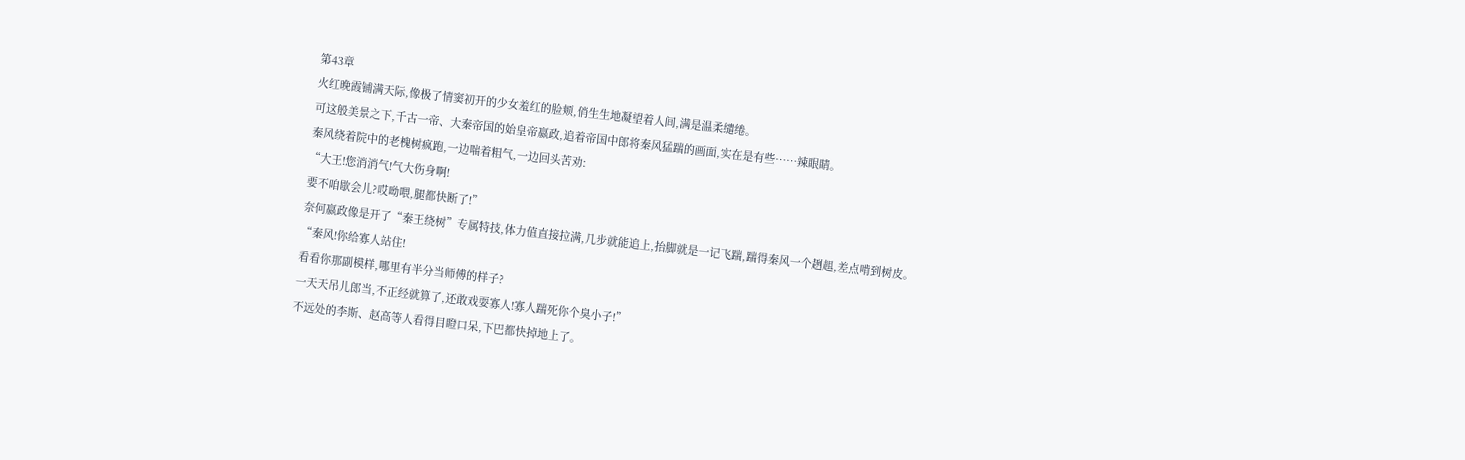第43章
火红晚霞铺满天际,像极了情窦初开的少女羞红的脸颊,俏生生地凝望着人间,满是温柔缱绻。
可这般美景之下,千古一帝、大秦帝国的始皇帝嬴政,追着帝国中郎将秦风猛踹的画面,实在是有些……辣眼睛。
秦风绕着院中的老槐树疯跑,一边喘着粗气,一边回头苦劝:
“大王!您消消气!气大伤身啊!
要不咱歇会儿?哎呦喂,腿都快断了!”
奈何嬴政像是开了“秦王绕树”专属特技,体力值直接拉满,几步就能追上,抬脚就是一记飞踹,踹得秦风一个趔趄,差点啃到树皮。
“秦风!你给寡人站住!
看看你那副模样,哪里有半分当师傅的样子?
一天天吊儿郎当,不正经就算了,还敢戏耍寡人!寡人踹死你个臭小子!”
不远处的李斯、赵高等人看得目瞪口呆,下巴都快掉地上了。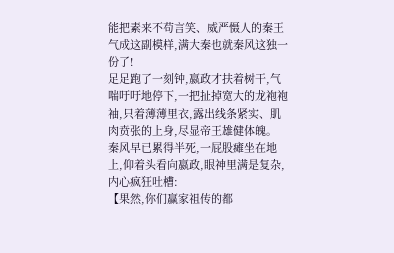能把素来不苟言笑、威严慑人的秦王气成这副模样,满大秦也就秦风这独一份了!
足足跑了一刻钟,嬴政才扶着树干,气喘吁吁地停下,一把扯掉宽大的龙袍袍袖,只着薄薄里衣,露出线条紧实、肌肉贲张的上身,尽显帝王雄健体魄。
秦风早已累得半死,一屁股瘫坐在地上,仰着头看向嬴政,眼神里满是复杂,内心疯狂吐槽:
【果然,你们赢家祖传的都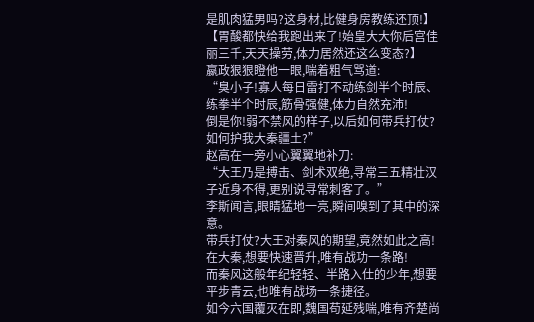是肌肉猛男吗?这身材,比健身房教练还顶!】
【胃酸都快给我跑出来了!始皇大大你后宫佳丽三千,天天操劳,体力居然还这么变态?】
嬴政狠狠瞪他一眼,喘着粗气骂道:
“臭小子!寡人每日雷打不动练剑半个时辰、练拳半个时辰,筋骨强健,体力自然充沛!
倒是你!弱不禁风的样子,以后如何带兵打仗?如何护我大秦疆土?”
赵高在一旁小心翼翼地补刀:
“大王乃是搏击、剑术双绝,寻常三五精壮汉子近身不得,更别说寻常刺客了。”
李斯闻言,眼睛猛地一亮,瞬间嗅到了其中的深意。
带兵打仗?大王对秦风的期望,竟然如此之高!
在大秦,想要快速晋升,唯有战功一条路!
而秦风这般年纪轻轻、半路入仕的少年,想要平步青云,也唯有战场一条捷径。
如今六国覆灭在即,魏国苟延残喘,唯有齐楚尚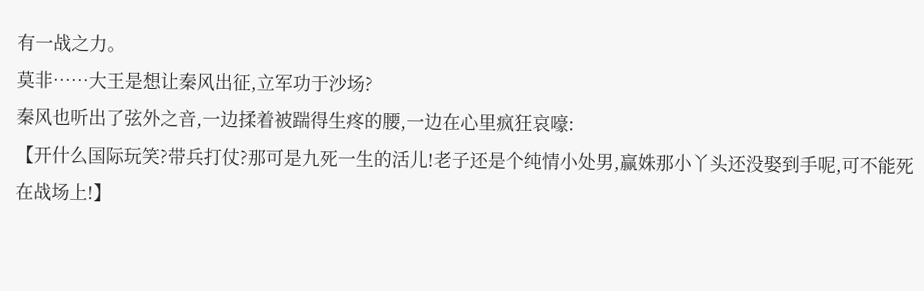有一战之力。
莫非……大王是想让秦风出征,立军功于沙场?
秦风也听出了弦外之音,一边揉着被踹得生疼的腰,一边在心里疯狂哀嚎:
【开什么国际玩笑?带兵打仗?那可是九死一生的活儿!老子还是个纯情小处男,赢姝那小丫头还没娶到手呢,可不能死在战场上!】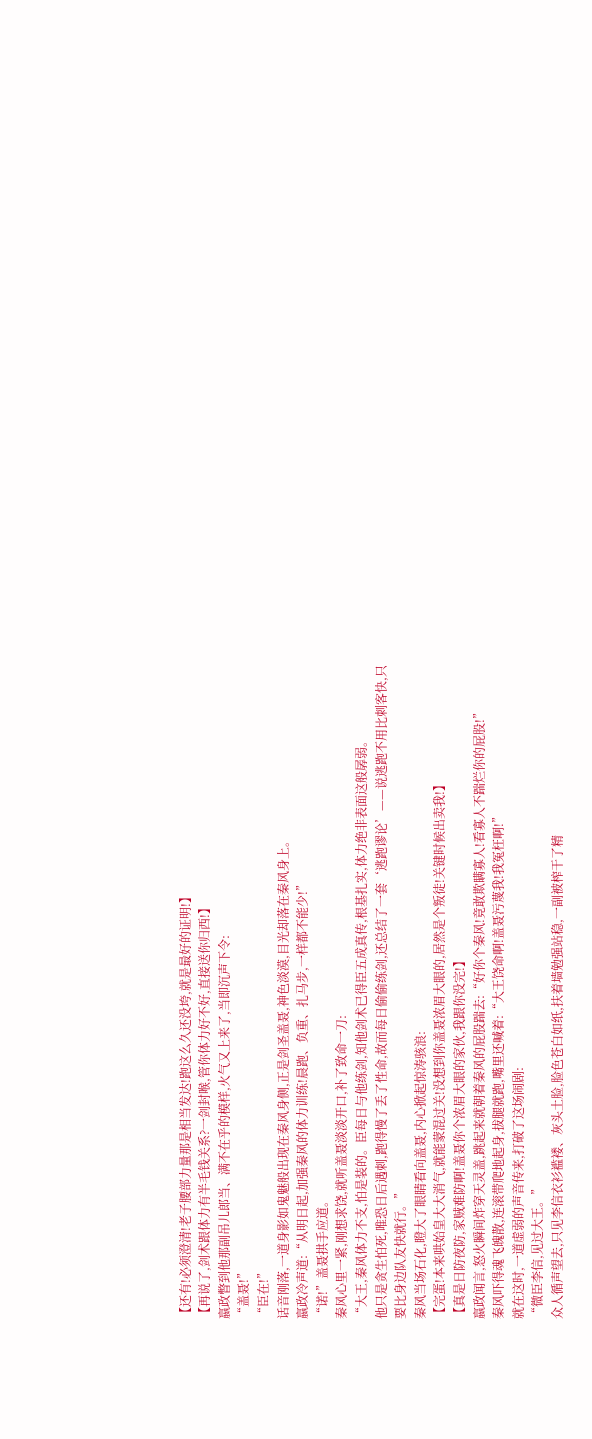【还有!必须澄清!老子腰部力量那是相当发达!跑这么久还没垮,就是最好的证明!】
【再说了,剑术跟体力有半毛钱关系?一剑封喉,管你体力好不好,直接送你归西!】
嬴政瞥到他那副吊儿郎当、满不在乎的模样,火气又上来了,当即沉声下令:
“盖聂!”
“臣在!”
话音刚落,一道身影如鬼魅般出现在秦风身侧,正是剑圣盖聂,神色淡漠,目光却落在秦风身上。
嬴政冷声道:“从明日起,加强秦风的体力训练!晨跑、负重、扎马步,一样都不能少!”
“诺!”盖聂拱手应道。
秦风心里一紧,刚想求饶,就听盖聂淡淡开口,补了致命一刀:
“大王,秦风体力不支,怕是装的。臣每日与他练剑,知他剑术已得臣五成真传,根基扎实,体力绝非表面这般孱弱。
他只是贪生怕死,唯恐日后遇刺,跑得慢了丢了性命,故而每日偷偷练剑,还总结了一套‘逃跑谬论’——说逃跑不用比刺客快,只要比身边队友快就行。”
秦风当场石化,瞪大了眼睛看向盖聂,内心掀起惊涛骇浪:
【完蛋!本来哄始皇大大消气,就能蒙混过关!没想到你盖聂浓眉大眼的,居然是个叛徒!关键时候出卖我!】
【真是日防夜防,家贼难防啊!盖聂你个浓眉大眼的家伙,我跟你没完!】
嬴政闻言,怒火瞬间炸穿天灵盖,跳起来就朝着秦风的屁股踹去:“好你个秦风!竟敢欺瞒寡人!看寡人不踹烂你的屁股!”
秦风吓得魂飞魄散,连滚带爬地起身,拔腿就跑,嘴里还喊着:“大王饶命啊!盖聂污蔑我!我冤枉啊!”
就在这时,一道虚弱的声音传来,打破了这场闹剧:
“微臣李信,见过大王。”
众人循声望去,只见李信衣衫褴褛、灰头土脸,脸色苍白如纸,扶着墙勉强站稳,一副被榨干了精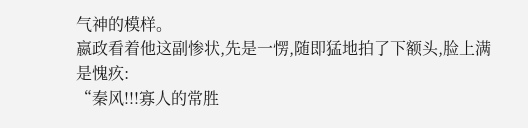气神的模样。
嬴政看着他这副惨状,先是一愣,随即猛地拍了下额头,脸上满是愧疚:
“秦风!!!寡人的常胜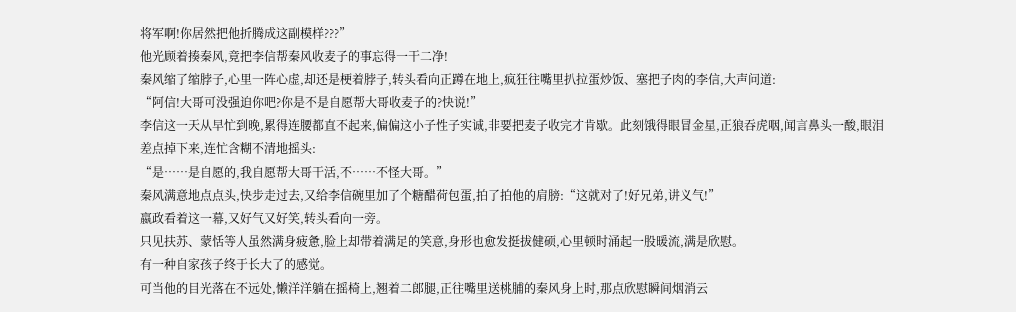将军啊!你居然把他折腾成这副模样???”
他光顾着揍秦风,竟把李信帮秦风收麦子的事忘得一干二净!
秦风缩了缩脖子,心里一阵心虚,却还是梗着脖子,转头看向正蹲在地上,疯狂往嘴里扒拉蛋炒饭、塞把子肉的李信,大声问道:
“阿信!大哥可没强迫你吧?你是不是自愿帮大哥收麦子的?快说!”
李信这一天从早忙到晚,累得连腰都直不起来,偏偏这小子性子实诚,非要把麦子收完才肯歇。此刻饿得眼冒金星,正狼吞虎咽,闻言鼻头一酸,眼泪差点掉下来,连忙含糊不清地摇头:
“是……是自愿的,我自愿帮大哥干活,不……不怪大哥。”
秦风满意地点点头,快步走过去,又给李信碗里加了个糖醋荷包蛋,拍了拍他的肩膀:“这就对了!好兄弟,讲义气!”
嬴政看着这一幕,又好气又好笑,转头看向一旁。
只见扶苏、蒙恬等人虽然满身疲惫,脸上却带着满足的笑意,身形也愈发挺拔健硕,心里顿时涌起一股暖流,满是欣慰。
有一种自家孩子终于长大了的感觉。
可当他的目光落在不远处,懒洋洋躺在摇椅上,翘着二郎腿,正往嘴里送桃脯的秦风身上时,那点欣慰瞬间烟消云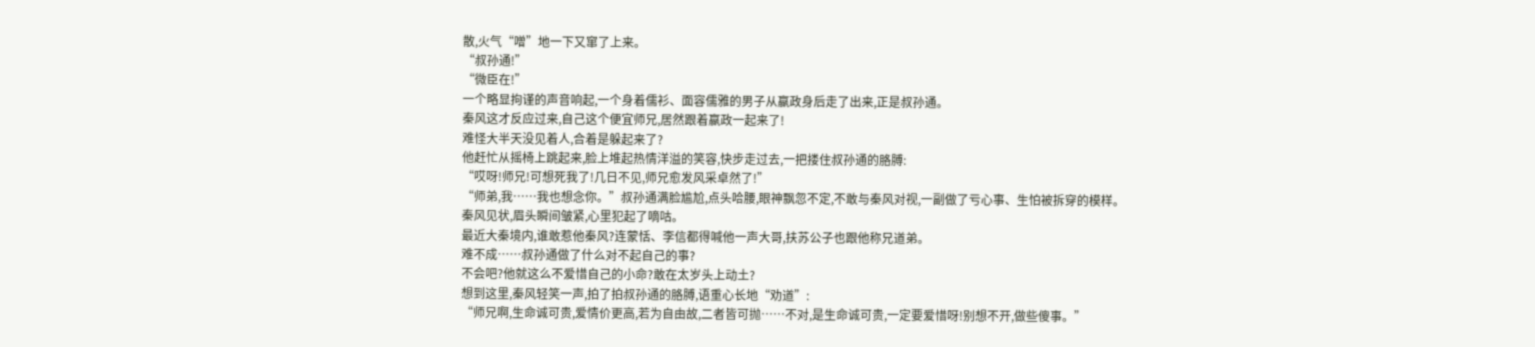散,火气“噌”地一下又窜了上来。
“叔孙通!”
“微臣在!”
一个略显拘谨的声音响起,一个身着儒衫、面容儒雅的男子从嬴政身后走了出来,正是叔孙通。
秦风这才反应过来,自己这个便宜师兄,居然跟着嬴政一起来了!
难怪大半天没见着人,合着是躲起来了?
他赶忙从摇椅上跳起来,脸上堆起热情洋溢的笑容,快步走过去,一把搂住叔孙通的胳膊:
“哎呀!师兄!可想死我了!几日不见,师兄愈发风采卓然了!”
“师弟,我……我也想念你。”叔孙通满脸尴尬,点头哈腰,眼神飘忽不定,不敢与秦风对视,一副做了亏心事、生怕被拆穿的模样。
秦风见状,眉头瞬间皱紧,心里犯起了嘀咕。
最近大秦境内,谁敢惹他秦风?连蒙恬、李信都得喊他一声大哥,扶苏公子也跟他称兄道弟。
难不成……叔孙通做了什么对不起自己的事?
不会吧?他就这么不爱惜自己的小命?敢在太岁头上动土?
想到这里,秦风轻笑一声,拍了拍叔孙通的胳膊,语重心长地“劝道”:
“师兄啊,生命诚可贵,爱情价更高,若为自由故,二者皆可抛……不对,是生命诚可贵,一定要爱惜呀!别想不开,做些傻事。”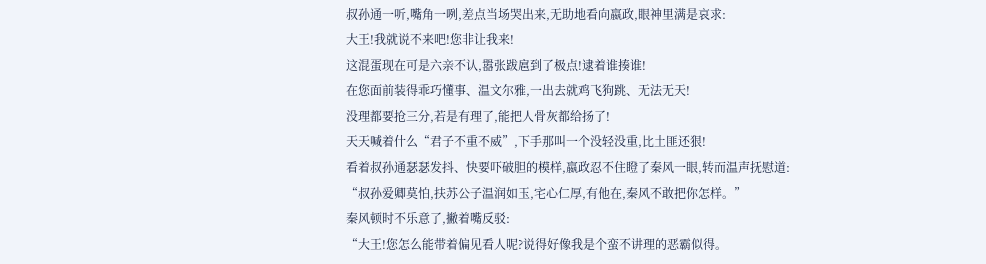叔孙通一听,嘴角一咧,差点当场哭出来,无助地看向嬴政,眼神里满是哀求:
大王!我就说不来吧!您非让我来!
这混蛋现在可是六亲不认,嚣张跋扈到了极点!逮着谁揍谁!
在您面前装得乖巧懂事、温文尔雅,一出去就鸡飞狗跳、无法无天!
没理都要抢三分,若是有理了,能把人骨灰都给扬了!
天天喊着什么“君子不重不威”,下手那叫一个没轻没重,比土匪还狠!
看着叔孙通瑟瑟发抖、快要吓破胆的模样,嬴政忍不住瞪了秦风一眼,转而温声抚慰道:
“叔孙爱卿莫怕,扶苏公子温润如玉,宅心仁厚,有他在,秦风不敢把你怎样。”
秦风顿时不乐意了,撇着嘴反驳:
“大王!您怎么能带着偏见看人呢?说得好像我是个蛮不讲理的恶霸似得。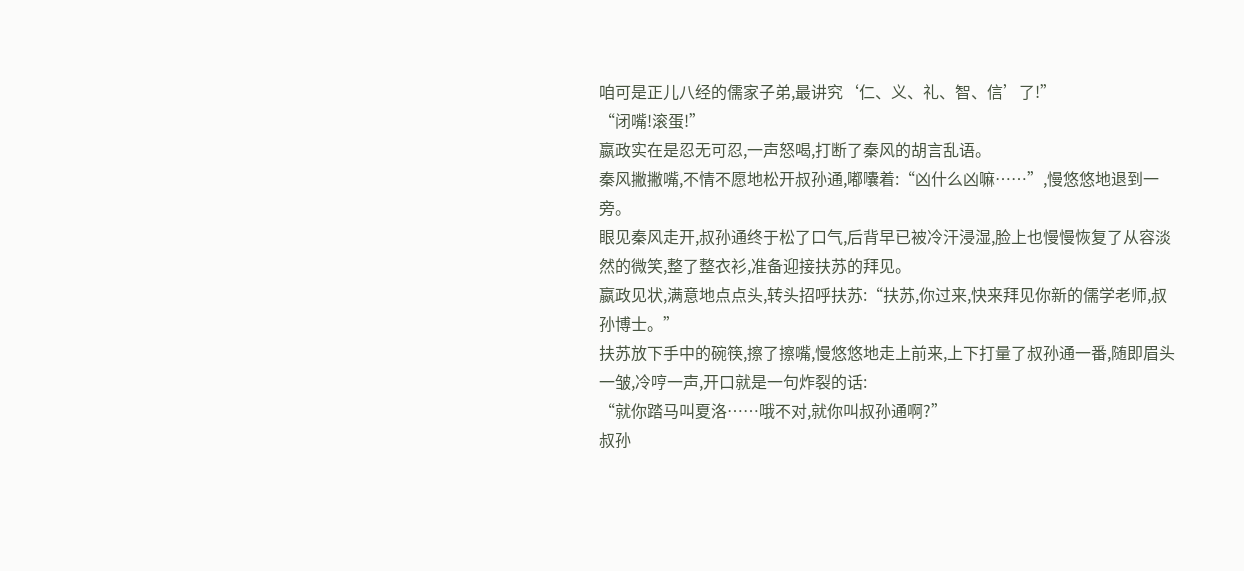咱可是正儿八经的儒家子弟,最讲究‘仁、义、礼、智、信’了!”
“闭嘴!滚蛋!”
嬴政实在是忍无可忍,一声怒喝,打断了秦风的胡言乱语。
秦风撇撇嘴,不情不愿地松开叔孙通,嘟囔着:“凶什么凶嘛……”,慢悠悠地退到一旁。
眼见秦风走开,叔孙通终于松了口气,后背早已被冷汗浸湿,脸上也慢慢恢复了从容淡然的微笑,整了整衣衫,准备迎接扶苏的拜见。
嬴政见状,满意地点点头,转头招呼扶苏:“扶苏,你过来,快来拜见你新的儒学老师,叔孙博士。”
扶苏放下手中的碗筷,擦了擦嘴,慢悠悠地走上前来,上下打量了叔孙通一番,随即眉头一皱,冷哼一声,开口就是一句炸裂的话:
“就你踏马叫夏洛……哦不对,就你叫叔孙通啊?”
叔孙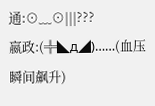通:⊙﹏⊙|||???
嬴政:(╬◣д◢)……(血压瞬间飙升)